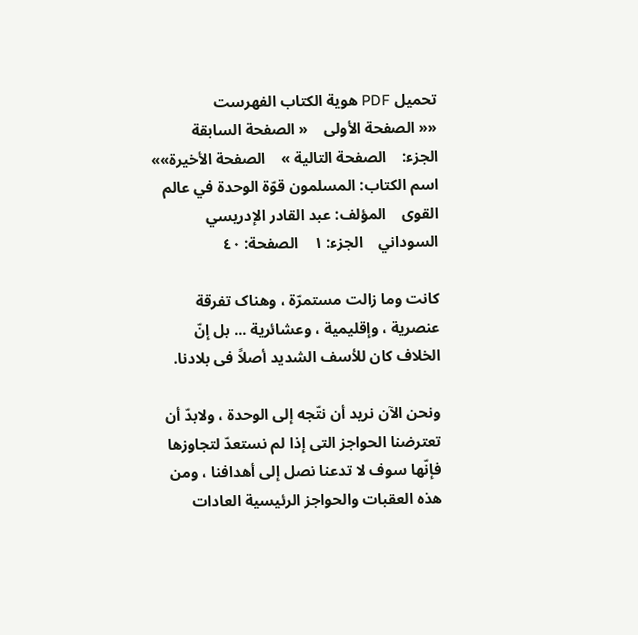تحمیل PDF هویة الکتاب الفهرست
«« الصفحة الأولی    « الصفحة السابقة    الجزء:    الصفحة التالیة »    الصفحة الأخیرة»»
اسم الکتاب: المسلمون قوّة الوحدة في عالم القوى    المؤلف: عبد القادر الإدريسي السوداني    الجزء: ۱    الصفحة: ٤٠

کانت وما زالت مستمرّة ، وهناک تفرقة عنصریة ، وإقلیمیة ، وعشائریة ... بل إنّ الخلاف کان للأسف الشدید أصلاً فی بلادنا.

ونحن الآن نرید أن نتّجه إلى الوحدة ، ولابدّ أن تعترضنا الحواجز التی إذا لم نستعدّ لتجاوزها فإنّها سوف لا تدعنا نصل إلى أهدافنا ، ومن هذه العقبات والحواجز الرئیسیة العادات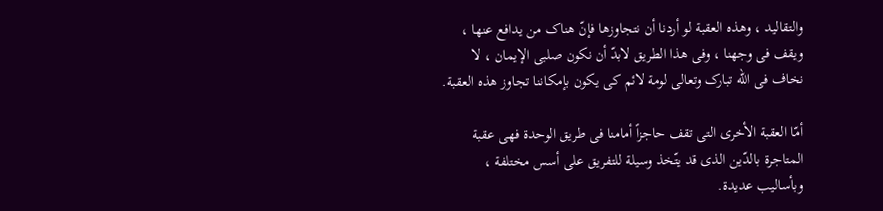والتقالید ، وهذه العقبة لو أردنا أن نتجاوزها فإنّ هناک من یدافع عنها ، ویقف فی وجهنا ، وفی هذا الطریق لابدّ أن نکون صلبی الإیمان ، لا نخاف فی الله تبارک وتعالى لومة لائم کی یکون بإمکاننا تجاوز هذه العقبة.

أمّا العقبة الأخرى التی تقف حاجزاً أمامنا فی طریق الوحدة فهی عقبة المتاجرة بالدّین الذی قد یتّخذ وسیلة للتفریق على أسس مختلفة ، وبأسالیب عدیدة.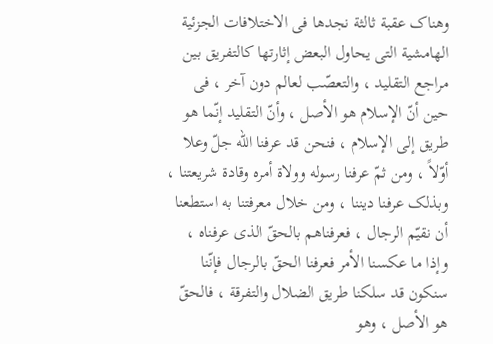وهناک عقبة ثالثة نجدها فی الاختلافات الجزئیة الهامشیة التی یحاول البعض إثارتها کالتفریق بین مراجع التقلید ، والتعصّب لعالم دون آخر ، فی حین أنّ الإسلام هو الأصل ، وأنّ التقلید إنّما هو طریق إلى الإسلام ، فنحن قد عرفنا الله جلّ وعلا أوّلاً ، ومن ثمّ عرفنا رسوله وولاة أمره وقادة شریعتنا ، وبذلک عرفنا دیننا ، ومن خلال معرفتنا به استطعنا أن نقیّم الرجال ، فعرفناهم بالحقّ الذی عرفناه ، وإذا ما عکسنا الأمر فعرفنا الحقّ بالرجال فإنّنا سنکون قد سلکنا طریق الضلال والتفرقة ، فالحقّ هو الأصل ، وهو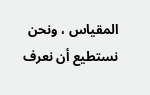المقیاس ، ونحن نستطیع أن نعرف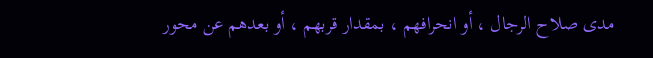مدى صلاح الرجال ، أو انحرافهم ، بمقدار قربهم ، أو بعدهم عن محور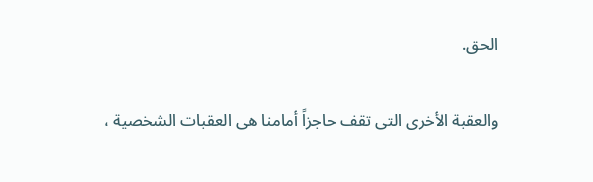الحق.

والعقبة الأخرى التی تقف حاجزاً أمامنا هی العقبات الشخصیة ،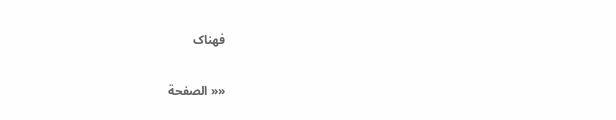فهناک


«« الصفحة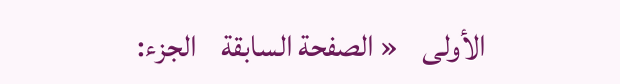الأولی    « الصفحة السابقة    الجزء: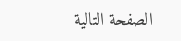الصفحة التالیة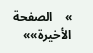»    الصفحة الأخیرة»»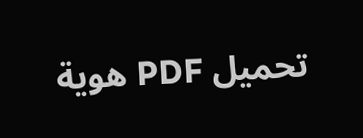تحمیل PDF هویة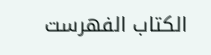الکتاب الفهرست